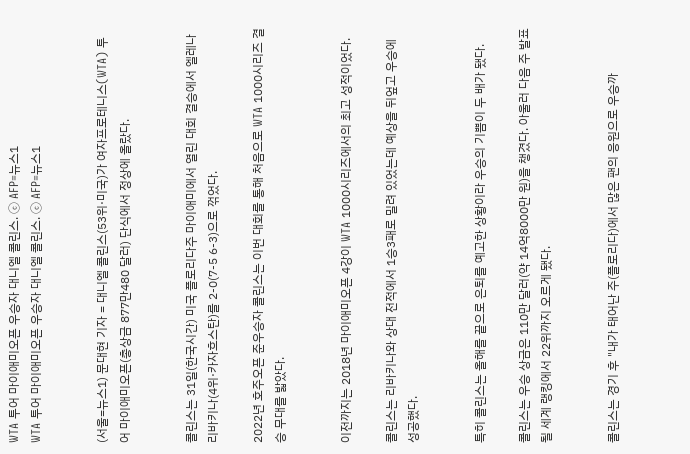WTA 투어 마이애미오픈 우승자 대니엘 콜린스. ⓒ AFP=뉴스1
WTA 투어 마이애미오픈 우승자 대니엘 콜린스. ⓒ AFP=뉴스1


(서울=뉴스1) 문대현 기자 = 대니엘 콜린스(53위·미국)가 여자프로테니스(WTA) 투어 마이애미오픈(총상금 877만480 달러) 단식에서 정상에 올랐다.


콜린스는 31일(한국시간) 미국 플로리다주 마이애미에서 열린 대회 결승에서 엘레나 리바키나(4위·카자흐스탄)를 2-0(7-5 6-3)으로 꺾었다.

2022년 호주오픈 준우승자 콜린스는 이번 대회를 통해 처음으로 WTA 1000시리즈 결승 무대를 밟았다.


이전까지는 2018년 마이애미오픈 4강이 WTA 1000시리즈에서의 최고 성적이었다.

콜린스는 리바키나와 상대 전적에서 1승3패로 밀려 있었는데 예상을 뒤엎고 우승에 성공했다.


특히 콜린스는 올해를 끝으로 은퇴를 예고한 상황이라 우승의 기쁨이 두 배가 됐다.

콜린스는 우승 상금은 110만 달러(약 14억8000만 원)을 챙겼다. 아울러 다음 주 발표될 세계 랭킹에서 22위까지 오르게 됐다.


콜린스는 경기 후 "내가 태어난 주(플로리다)에서 많은 팬의 응원으로 우승까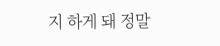지 하게 돼 정말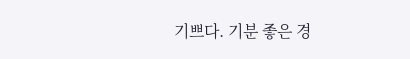기쁘다. 기분 좋은 경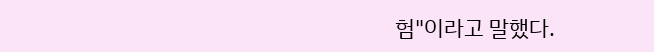험"이라고 말했다.